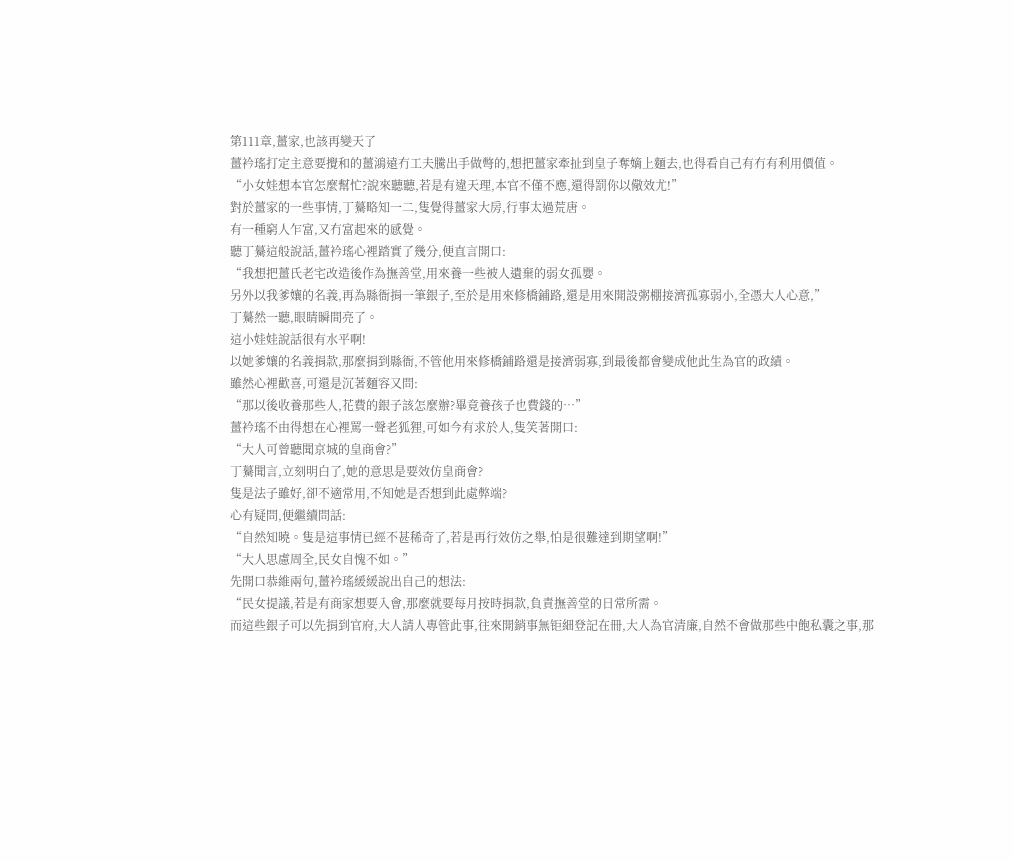第111章,薑家,也該再變天了
薑衿瑤打定主意要攪和的薑鴻遠冇工夫騰出手做彆的,想把薑家牽扯到皇子奪嫡上麵去,也得看自己有冇有利用價值。
“小女娃想本官怎麼幫忙?說來聽聽,若是有違天理,本官不僅不應,還得罰你以儆效尤!”
對於薑家的一些事情,丁驀略知一二,隻覺得薑家大房,行事太過荒唐。
有一種窮人乍富,又冇富起來的感覺。
聽丁驀這般說話,薑衿瑤心裡踏實了幾分,便直言開口:
“我想把薑氏老宅改造後作為撫善堂,用來養一些被人遺棄的弱女孤嬰。
另外以我爹孃的名義,再為縣衙捐一筆銀子,至於是用來修橋鋪路,還是用來開設粥棚接濟孤寡弱小,全憑大人心意,”
丁驀然一聽,眼睛瞬間亮了。
這小娃娃說話很有水平啊!
以她爹孃的名義捐款,那麼捐到縣衙,不管他用來修橋鋪路還是接濟弱寡,到最後都會變成他此生為官的政績。
雖然心裡歡喜,可還是沉著麵容又問:
“那以後收養那些人,花費的銀子該怎麼辦?畢竟養孩子也費錢的…”
薑衿瑤不由得想在心裡罵一聲老狐狸,可如今有求於人,隻笑著開口:
“大人可曾聽聞京城的皇商會?”
丁驀聞言,立刻明白了,她的意思是要效仿皇商會?
隻是法子雖好,卻不適常用,不知她是否想到此處弊端?
心有疑問,便繼續問話:
“自然知曉。隻是這事情已經不甚稀奇了,若是再行效仿之舉,怕是很難達到期望啊!”
“大人思慮周全,民女自愧不如。”
先開口恭維兩句,薑衿瑤緩緩說出自己的想法:
“民女提議,若是有商家想要入會,那麼就要每月按時捐款,負責撫善堂的日常所需。
而這些銀子可以先捐到官府,大人請人專管此事,往來開銷事無钜細登記在冊,大人為官清廉,自然不會做那些中飽私囊之事,那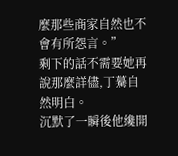麼那些商家自然也不會有所怨言。”
剩下的話不需要她再說那麼詳儘,丁驀自然明白。
沉默了一瞬後他纔開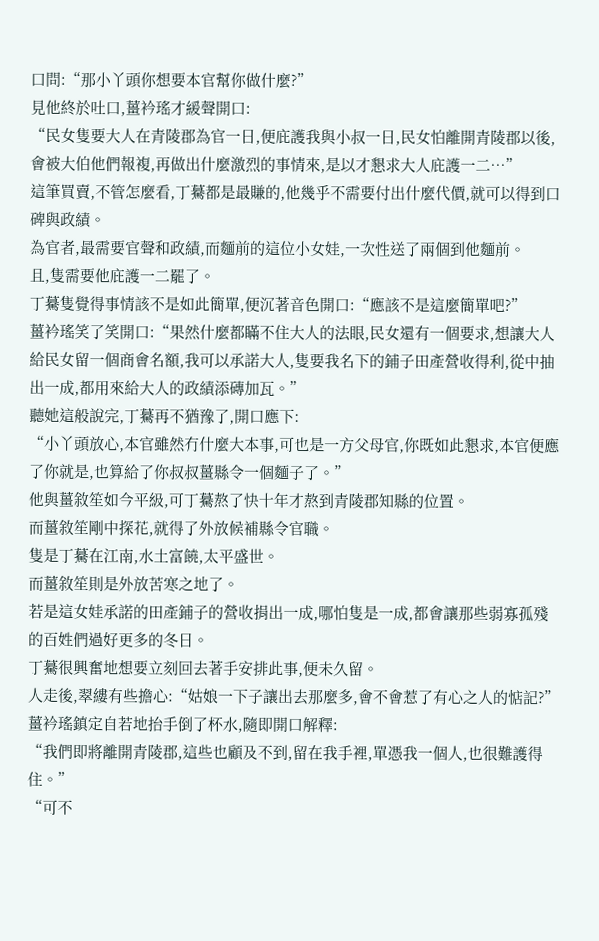口問:“那小丫頭你想要本官幫你做什麼?”
見他終於吐口,薑衿瑤才緩聲開口:
“民女隻要大人在青陵郡為官一日,便庇護我與小叔一日,民女怕離開青陵郡以後,會被大伯他們報複,再做出什麼激烈的事情來,是以才懇求大人庇護一二…”
這筆買賣,不管怎麼看,丁驀都是最賺的,他幾乎不需要付出什麼代價,就可以得到口碑與政績。
為官者,最需要官聲和政績,而麵前的這位小女娃,一次性送了兩個到他麵前。
且,隻需要他庇護一二罷了。
丁驀隻覺得事情該不是如此簡單,便沉著音色開口:“應該不是這麼簡單吧?”
薑衿瑤笑了笑開口:“果然什麼都瞞不住大人的法眼,民女還有一個要求,想讓大人給民女留一個商會名額,我可以承諾大人,隻要我名下的鋪子田產營收得利,從中抽出一成,都用來給大人的政績添磚加瓦。”
聽她這般說完,丁驀再不猶豫了,開口應下:
“小丫頭放心,本官雖然冇什麼大本事,可也是一方父母官,你既如此懇求,本官便應了你就是,也算給了你叔叔薑縣令一個麵子了。”
他與薑敘笙如今平級,可丁驀熬了快十年才熬到青陵郡知縣的位置。
而薑敘笙剛中探花,就得了外放候補縣令官職。
隻是丁驀在江南,水土富饒,太平盛世。
而薑敘笙則是外放苦寒之地了。
若是這女娃承諾的田產鋪子的營收捐出一成,哪怕隻是一成,都會讓那些弱寡孤殘的百姓們過好更多的冬日。
丁驀很興奮地想要立刻回去著手安排此事,便未久留。
人走後,翠縷有些擔心:“姑娘一下子讓出去那麼多,會不會惹了有心之人的惦記?”
薑衿瑤鎮定自若地抬手倒了杯水,隨即開口解釋:
“我們即將離開青陵郡,這些也顧及不到,留在我手裡,單憑我一個人,也很難護得住。”
“可不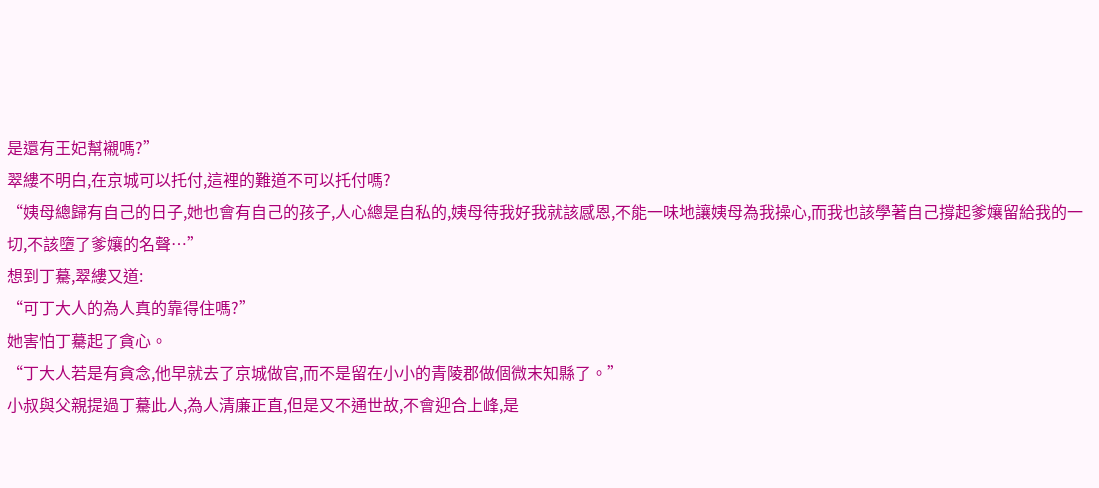是還有王妃幫襯嗎?”
翠縷不明白,在京城可以托付,這裡的難道不可以托付嗎?
“姨母總歸有自己的日子,她也會有自己的孩子,人心總是自私的,姨母待我好我就該感恩,不能一味地讓姨母為我操心,而我也該學著自己撐起爹孃留給我的一切,不該墮了爹孃的名聲…”
想到丁驀,翠縷又道:
“可丁大人的為人真的靠得住嗎?”
她害怕丁驀起了貪心。
“丁大人若是有貪念,他早就去了京城做官,而不是留在小小的青陵郡做個微末知縣了。”
小叔與父親提過丁驀此人,為人清廉正直,但是又不通世故,不會迎合上峰,是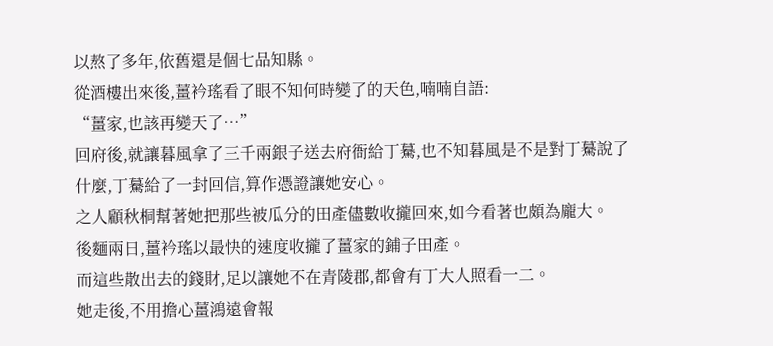以熬了多年,依舊還是個七品知縣。
從酒樓出來後,薑衿瑤看了眼不知何時變了的天色,喃喃自語:
“薑家,也該再變天了…”
回府後,就讓暮風拿了三千兩銀子送去府衙給丁驀,也不知暮風是不是對丁驀說了什麼,丁驀給了一封回信,算作憑證讓她安心。
之人顧秋桐幫著她把那些被瓜分的田產儘數收攏回來,如今看著也頗為龐大。
後麵兩日,薑衿瑤以最快的速度收攏了薑家的鋪子田產。
而這些散出去的錢財,足以讓她不在青陵郡,都會有丁大人照看一二。
她走後,不用擔心薑鴻遠會報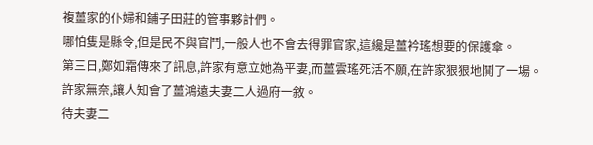複薑家的仆婦和鋪子田莊的管事夥計們。
哪怕隻是縣令,但是民不與官鬥,一般人也不會去得罪官家,這纔是薑衿瑤想要的保護傘。
第三日,鄭如霜傳來了訊息,許家有意立她為平妻,而薑雲瑤死活不願,在許家狠狠地鬨了一場。
許家無奈,讓人知會了薑鴻遠夫妻二人過府一敘。
待夫妻二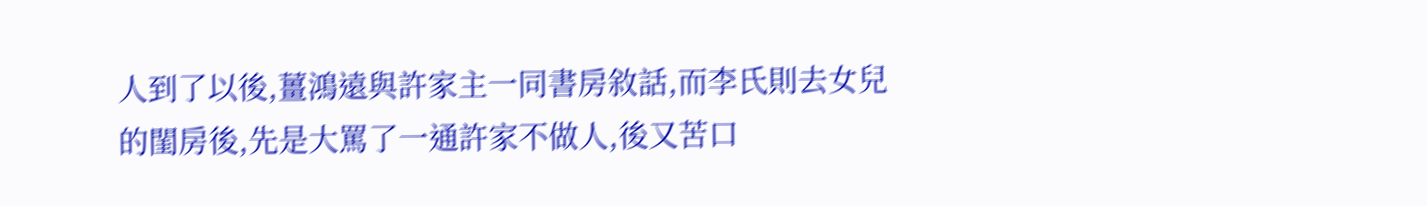人到了以後,薑鴻遠與許家主一同書房敘話,而李氏則去女兒的閨房後,先是大罵了一通許家不做人,後又苦口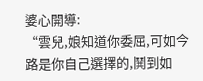婆心開導:
“雲兒,娘知道你委屈,可如今路是你自己選擇的,鬨到如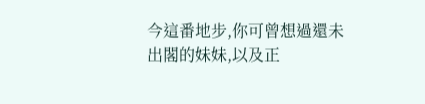今這番地步,你可曾想過還未出閣的妹妹,以及正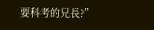要科考的兄長?”